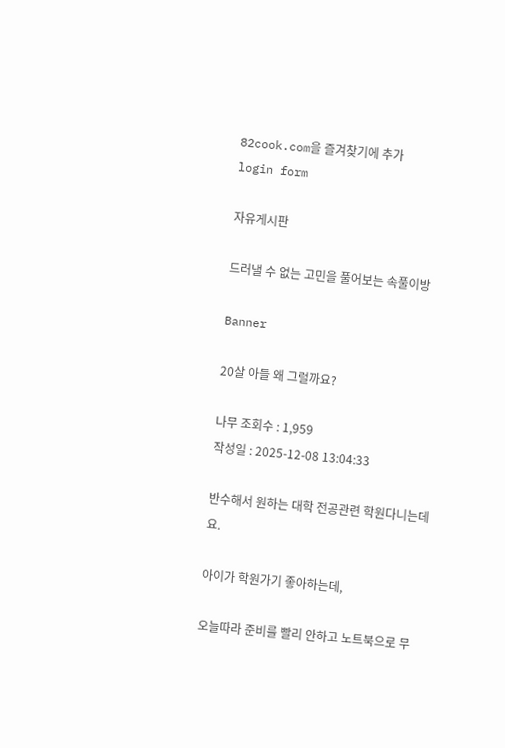82cook.com을 즐겨찾기에 추가
login form

자유게시판

드러낼 수 없는 고민을 풀어보는 속풀이방

Banner

20살 아들 왜 그럴까요?

나무 조회수 : 1,959
작성일 : 2025-12-08 13:04:33

반수해서 원하는 대학 전공관련 학원다니는데요.

아이가 학원가기 좋아하는데,

오늘따라 준비를 빨리 안하고 노트북으로 무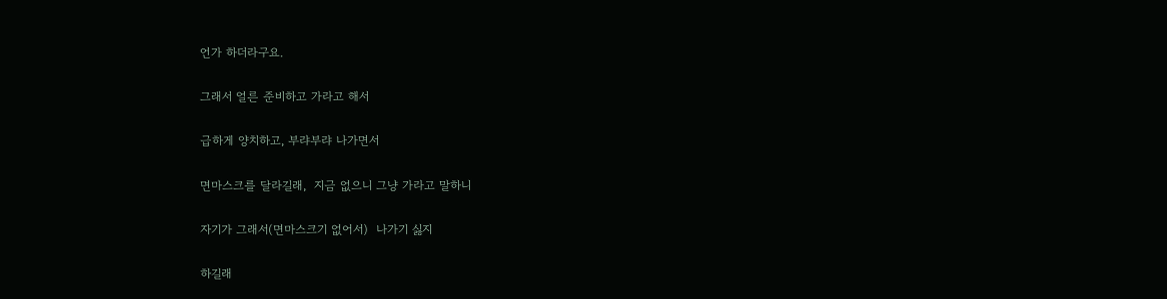언가 하더라구요.

그래서 얼른 준비하고 가라고 해서

급하게 양치하고, 부랴부랴 나가면서

면마스크를 달라길래,  지금 없으니 그냥 가라고 말하니

자기가 그래서(면마스크기 없어서)  나가기 싫지

하길래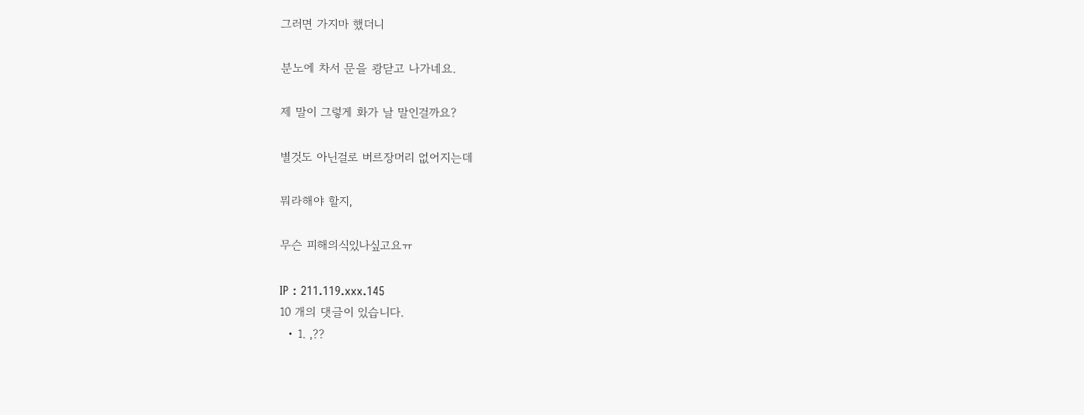그러면 가지마 했더니

분노에 차서 문을 쾅닫고 나가네요.

제 말이 그렇게 화가 날 말인걸까요?

별것도 아닌걸로 버르장머리 없어지는데

뭐라해야 할지,

무슨 피해의식있나싶고요ㅠ

IP : 211.119.xxx.145
10 개의 댓글이 있습니다.
  • 1. ,??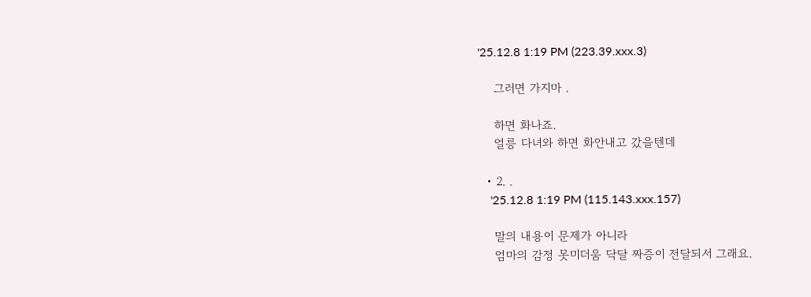'25.12.8 1:19 PM (223.39.xxx.3)

    그러면 가지마 .

    하면 화나죠.
    얼릉 다녀와 하면 화안내고 갔을텐데

  • 2. .
    '25.12.8 1:19 PM (115.143.xxx.157)

    말의 내용이 문제가 아니라
    엄마의 감정 못미더움 닥달 짜증이 전달되서 그래요.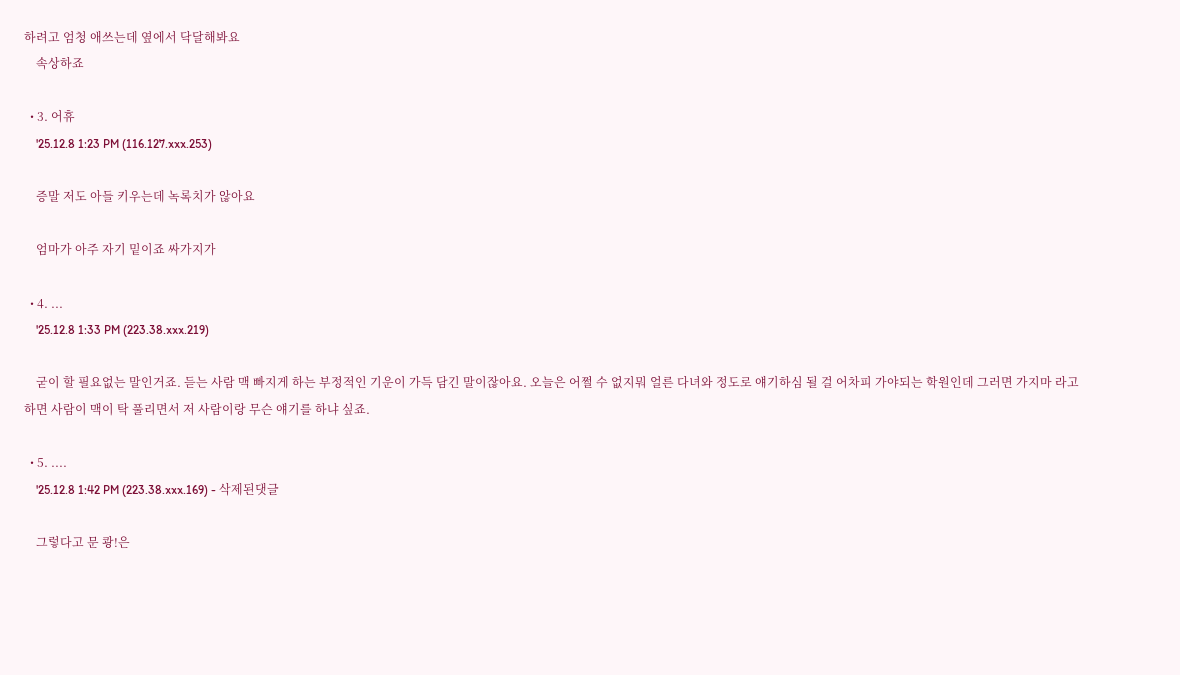하려고 엄청 애쓰는데 옆에서 닥달해봐요
    속상하죠

  • 3. 어휴
    '25.12.8 1:23 PM (116.127.xxx.253)

    증말 저도 아들 키우는데 녹록치가 않아요

    엄마가 아주 자기 밑이죠 싸가지가

  • 4. ...
    '25.12.8 1:33 PM (223.38.xxx.219)

    굳이 할 필요없는 말인거죠. 듣는 사람 맥 빠지게 하는 부정적인 기운이 가득 담긴 말이잖아요. 오늘은 어쩔 수 없지뭐 얼른 다녀와 정도로 얘기하심 될 걸 어차피 가야되는 학원인데 그러면 가지마 라고 하면 사람이 맥이 탁 풀리면서 저 사람이랑 무슨 얘기를 하냐 싶죠.

  • 5. ....
    '25.12.8 1:42 PM (223.38.xxx.169) - 삭제된댓글

    그렇다고 문 쾅!은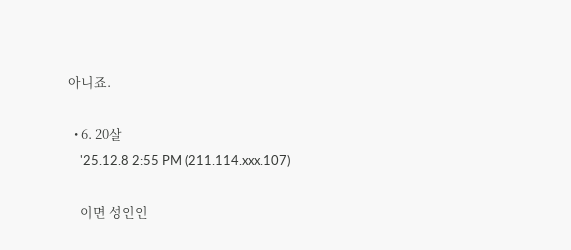아니죠.

  • 6. 20살
    '25.12.8 2:55 PM (211.114.xxx.107)

    이면 성인인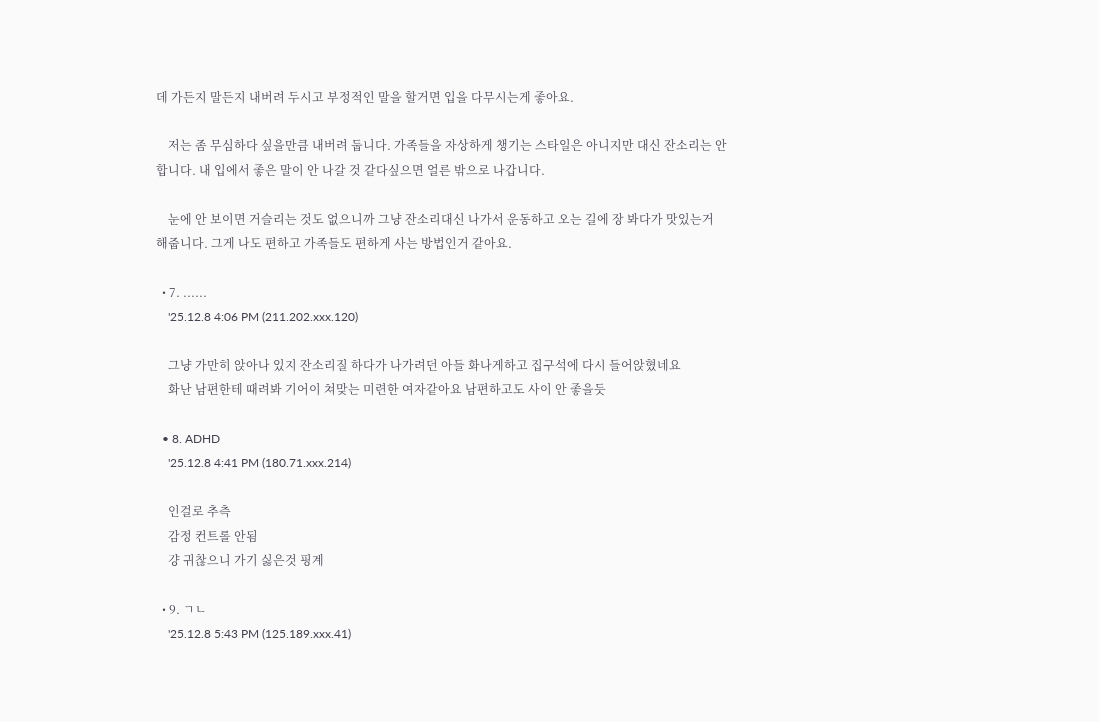데 가든지 말든지 내버려 두시고 부정적인 말을 할거면 입을 다무시는게 좋아요.

    저는 좀 무심하다 싶을만큼 내버려 둡니다. 가족들을 자상하게 챙기는 스타일은 아니지만 대신 잔소리는 안합니다. 내 입에서 좋은 말이 안 나갈 것 같다싶으면 얼른 밖으로 나갑니다.

    눈에 안 보이면 거슬리는 것도 없으니까 그냥 잔소리대신 나가서 운동하고 오는 길에 장 봐다가 맛있는거 해줍니다. 그게 나도 편하고 가족들도 편하게 사는 방법인거 같아요.

  • 7. ......
    '25.12.8 4:06 PM (211.202.xxx.120)

    그냥 가만히 앉아나 있지 잔소리질 하다가 나가려던 아들 화나게하고 집구석에 다시 들어앉혔네요
    화난 남편한테 때려봐 기어이 쳐맞는 미련한 여자같아요 남편하고도 사이 안 좋을듯

  • 8. ADHD
    '25.12.8 4:41 PM (180.71.xxx.214)

    인걸로 추측
    감정 컨트롤 안됨
    걍 귀찮으니 가기 싫은것 핑계

  • 9. ㄱㄴ
    '25.12.8 5:43 PM (125.189.xxx.41)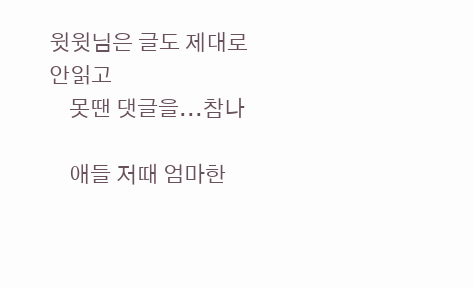윗윗님은 글도 제대로 안읽고
    못땐 댓글을...참나

    애들 저때 엄마한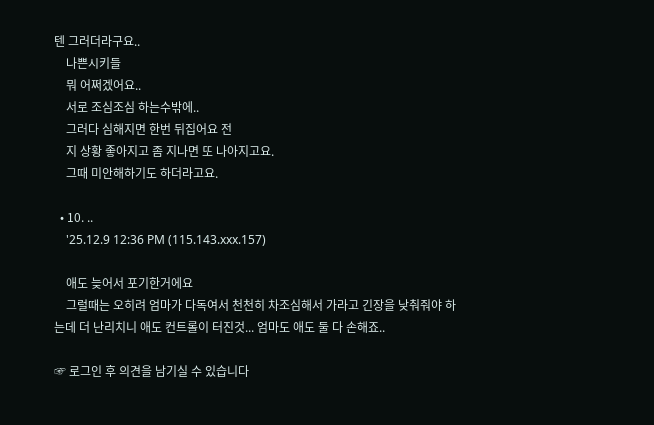텐 그러더라구요..
    나쁜시키들
    뭐 어쩌겠어요..
    서로 조심조심 하는수밖에..
    그러다 심해지면 한번 뒤집어요 전
    지 상황 좋아지고 좀 지나면 또 나아지고요.
    그때 미안해하기도 하더라고요.

  • 10. ..
    '25.12.9 12:36 PM (115.143.xxx.157)

    애도 늦어서 포기한거에요
    그럴때는 오히려 엄마가 다독여서 천천히 차조심해서 가라고 긴장을 낮춰줘야 하는데 더 난리치니 애도 컨트롤이 터진것... 엄마도 애도 둘 다 손해죠..

☞ 로그인 후 의견을 남기실 수 있습니다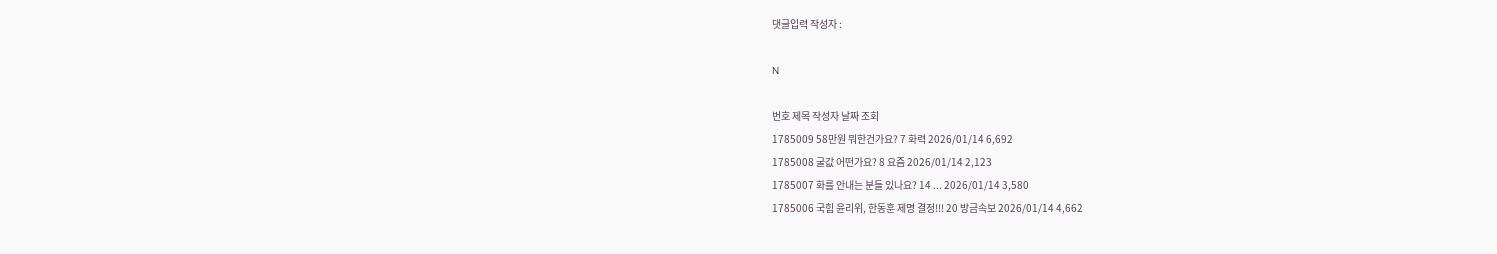댓글입력 작성자 :

N

번호 제목 작성자 날짜 조회
1785009 58만원 뭐한건가요? 7 화력 2026/01/14 6,692
1785008 굴값 어떤가요? 8 요즘 2026/01/14 2,123
1785007 화를 안내는 분들 있나요? 14 ... 2026/01/14 3,580
1785006 국힘 윤리위, 한동훈 제명 결정!!! 20 방금속보 2026/01/14 4,662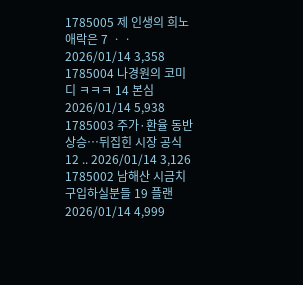1785005 제 인생의 희노애락은 7 ㆍㆍ 2026/01/14 3,358
1785004 나경원의 코미디 ㅋㅋㅋ 14 본심 2026/01/14 5,938
1785003 주가·환율 동반 상승…뒤집힌 시장 공식 12 .. 2026/01/14 3,126
1785002 남해산 시금치 구입하실분들 19 플랜 2026/01/14 4,999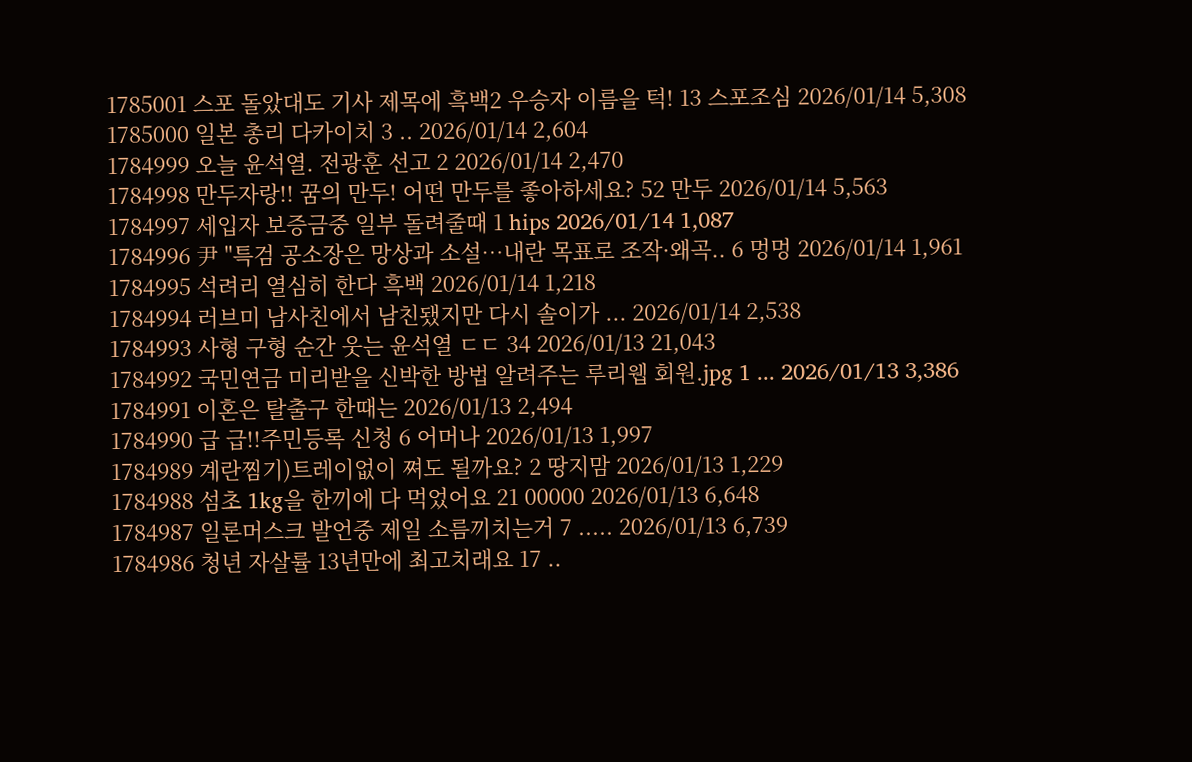1785001 스포 돌았대도 기사 제목에 흑백2 우승자 이름을 턱! 13 스포조심 2026/01/14 5,308
1785000 일본 총리 다카이치 3 .. 2026/01/14 2,604
1784999 오늘 윤석열. 전광훈 선고 2 2026/01/14 2,470
1784998 만두자랑!! 꿈의 만두! 어떤 만두를 좋아하세요? 52 만두 2026/01/14 5,563
1784997 세입자 보증금중 일부 돌려줄때 1 hips 2026/01/14 1,087
1784996 尹 "특검 공소장은 망상과 소설…내란 목표로 조작·왜곡.. 6 멍멍 2026/01/14 1,961
1784995 석려리 열심히 한다 흑백 2026/01/14 1,218
1784994 러브미 남사친에서 남친됐지만 다시 솔이가 ... 2026/01/14 2,538
1784993 사형 구형 순간 웃는 윤석열 ㄷㄷ 34 2026/01/13 21,043
1784992 국민연금 미리받을 신박한 방법 알려주는 루리웹 회원.jpg 1 ... 2026/01/13 3,386
1784991 이혼은 탈출구 한때는 2026/01/13 2,494
1784990 급 급!!주민등록 신청 6 어머나 2026/01/13 1,997
1784989 계란찜기)트레이없이 쪄도 될까요? 2 땅지맘 2026/01/13 1,229
1784988 섬초 1kg을 한끼에 다 먹었어요 21 00000 2026/01/13 6,648
1784987 일론머스크 발언중 제일 소름끼치는거 7 ..... 2026/01/13 6,739
1784986 청년 자살률 13년만에 최고치래요 17 ..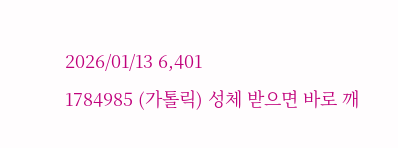2026/01/13 6,401
1784985 (가톨릭) 성체 받으면 바로 깨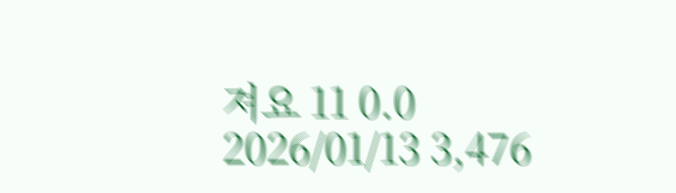져요 11 0.0 2026/01/13 3,476